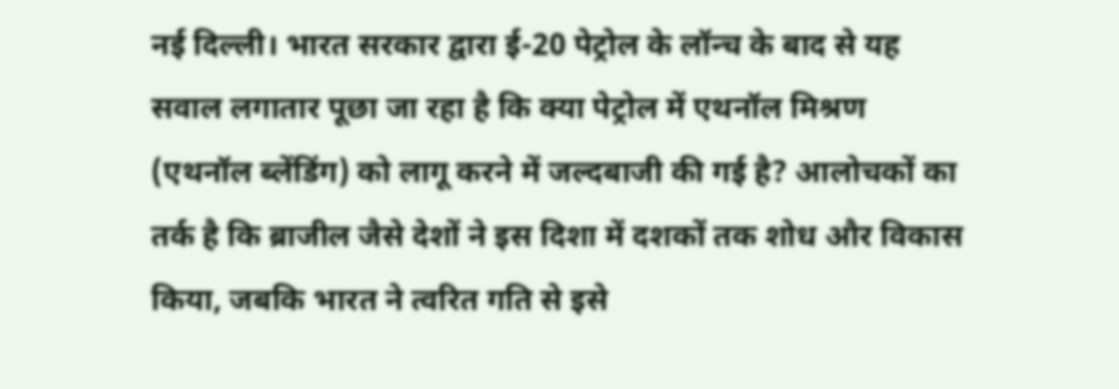नई दिल्ली। भारत सरकार द्वारा ई-20 पेट्रोल के लॉन्च के बाद से यह सवाल लगातार पूछा जा रहा है कि क्या पेट्रोल में एथनॉल मिश्रण (एथनॉल ब्लेंडिंग) को लागू करने में जल्दबाजी की गई है? आलोचकों का तर्क है कि ब्राजील जैसे देशों ने इस दिशा में दशकों तक शोध और विकास किया, जबकि भारत ने त्वरित गति से इसे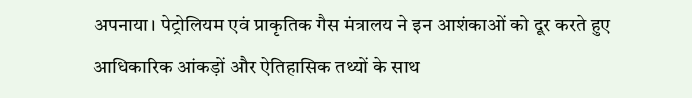अपनाया। पेट्रोलियम एवं प्राकृतिक गैस मंत्रालय ने इन आशंकाओं को दूर करते हुए आधिकारिक आंकड़ों और ऐतिहासिक तथ्यों के साथ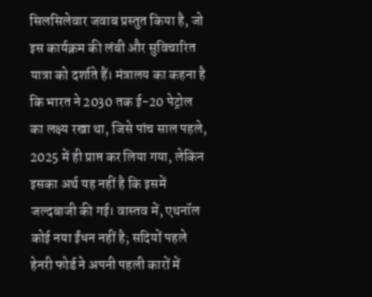सिलसिलेवार जवाब प्रस्तुत किया है, जो इस कार्यक्रम की लंबी और सुविचारित यात्रा को दर्शाते हैं। मंत्रालय का कहना है कि भारत ने 2030 तक ई-20 पेट्रोल का लक्ष्य रखा था, जिसे पांच साल पहले, 2025 में ही प्राप्त कर लिया गया, लेकिन इसका अर्थ यह नहीं है कि इसमें जल्दबाजी की गई। वास्तव में, एथनॉल कोई नया ईंधन नहीं है; सदियों पहले हेनरी फोर्ड ने अपनी पहली कारों में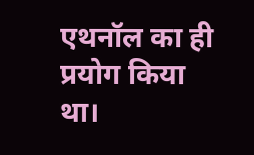एथनॉल का ही प्रयोग किया था।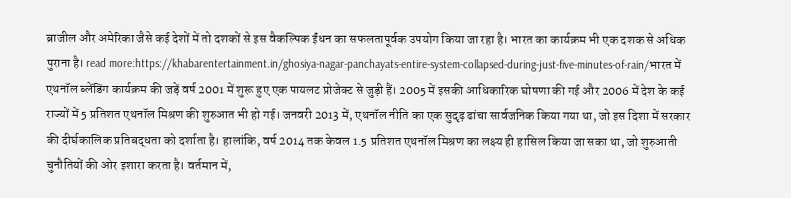ब्राजील और अमेरिका जैसे कई देशों में तो दशकों से इस वैकल्पिक ईंधन का सफलतापूर्वक उपयोग किया जा रहा है। भारत का कार्यक्रम भी एक दशक से अधिक पुराना है। read more:https://khabarentertainment.in/ghosiya-nagar-panchayats-entire-system-collapsed-during-just-five-minutes-of-rain/भारत में एथनॉल ब्लेंडिंग कार्यक्रम की जड़ें वर्ष 2001 में शुरू हुए एक पायलट प्रोजेक्ट से जुड़ी हैं। 2005 में इसकी आधिकारिक घोषणा की गई और 2006 में देश के कई राज्यों में 5 प्रतिशत एथनॉल मिश्रण की शुरुआत भी हो गई। जनवरी 2013 में, एथनॉल नीति का एक सुदृढ़ ढांचा सार्वजनिक किया गया था, जो इस दिशा में सरकार की दीर्घकालिक प्रतिबद्धता को दर्शाता है। हालांकि, वर्ष 2014 तक केवल 1.5 प्रतिशत एथनॉल मिश्रण का लक्ष्य ही हासिल किया जा सका था, जो शुरुआती चुनौतियों की ओर इशारा करता है। वर्तमान में,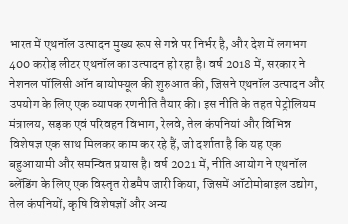भारत में एथनॉल उत्पादन मुख्य रूप से गन्ने पर निर्भर है, और देश में लगभग 400 करोड़ लीटर एथनॉल का उत्पादन हो रहा है। वर्ष 2018 में, सरकार ने नेशनल पॉलिसी ऑन बायोफ्यूल की शुरुआत की, जिसने एथनॉल उत्पादन और उपयोग के लिए एक व्यापक रणनीति तैयार की। इस नीति के तहत पेट्रोलियम मंत्रालय, सड़क एवं परिवहन विभाग, रेलवे, तेल कंपनियां और विभिन्न विशेषज्ञ एक साथ मिलकर काम कर रहे हैं, जो दर्शाता है कि यह एक बहुआयामी और समन्वित प्रयास है। वर्ष 2021 में, नीति आयोग ने एथनॉल ब्लेंडिंग के लिए एक विस्तृत रोडमैप जारी किया, जिसमें ऑटोमोबाइल उद्योग, तेल कंपनियों, कृषि विशेषज्ञों और अन्य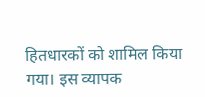हितधारकों को शामिल किया गया। इस व्यापक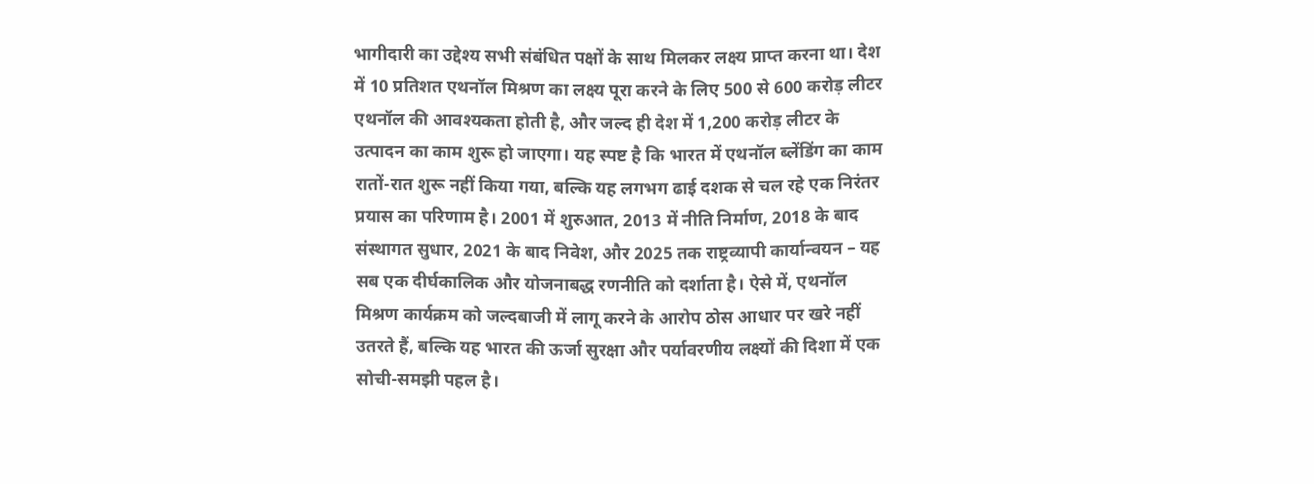भागीदारी का उद्देश्य सभी संबंधित पक्षों के साथ मिलकर लक्ष्य प्राप्त करना था। देश में 10 प्रतिशत एथनॉल मिश्रण का लक्ष्य पूरा करने के लिए 500 से 600 करोड़ लीटर एथनॉल की आवश्यकता होती है, और जल्द ही देश में 1,200 करोड़ लीटर के उत्पादन का काम शुरू हो जाएगा। यह स्पष्ट है कि भारत में एथनॉल ब्लेंडिंग का काम रातों-रात शुरू नहीं किया गया, बल्कि यह लगभग ढाई दशक से चल रहे एक निरंतर प्रयास का परिणाम है। 2001 में शुरुआत, 2013 में नीति निर्माण, 2018 के बाद संस्थागत सुधार, 2021 के बाद निवेश, और 2025 तक राष्ट्रव्यापी कार्यान्वयन – यह सब एक दीर्घकालिक और योजनाबद्ध रणनीति को दर्शाता है। ऐसे में, एथनॉल मिश्रण कार्यक्रम को जल्दबाजी में लागू करने के आरोप ठोस आधार पर खरे नहीं उतरते हैं, बल्कि यह भारत की ऊर्जा सुरक्षा और पर्यावरणीय लक्ष्यों की दिशा में एक सोची-समझी पहल है।